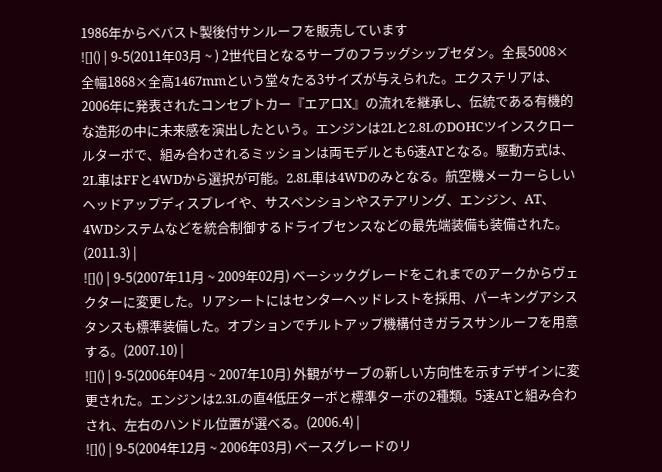1986年からベバスト製後付サンルーフを販売しています
![]() | 9-5(2011年03月 ~ ) 2世代目となるサーブのフラッグシップセダン。全長5008×全幅1868×全高1467mmという堂々たる3サイズが与えられた。エクステリアは、2006年に発表されたコンセプトカー『エアロX』の流れを継承し、伝統である有機的な造形の中に未来感を演出したという。エンジンは2Lと2.8LのDOHCツインスクロールターボで、組み合わされるミッションは両モデルとも6速ATとなる。駆動方式は、2L車はFFと4WDから選択が可能。2.8L車は4WDのみとなる。航空機メーカーらしいヘッドアップディスプレイや、サスペンションやステアリング、エンジン、AT、4WDシステムなどを統合制御するドライブセンスなどの最先端装備も装備された。(2011.3) |
![]() | 9-5(2007年11月 ~ 2009年02月) ベーシックグレードをこれまでのアークからヴェクターに変更した。リアシートにはセンターヘッドレストを採用、パーキングアシスタンスも標準装備した。オプションでチルトアップ機構付きガラスサンルーフを用意する。(2007.10) |
![]() | 9-5(2006年04月 ~ 2007年10月) 外観がサーブの新しい方向性を示すデザインに変更された。エンジンは2.3Lの直4低圧ターボと標準ターボの2種類。5速ATと組み合わされ、左右のハンドル位置が選べる。(2006.4) |
![]() | 9-5(2004年12月 ~ 2006年03月) ベースグレードのリ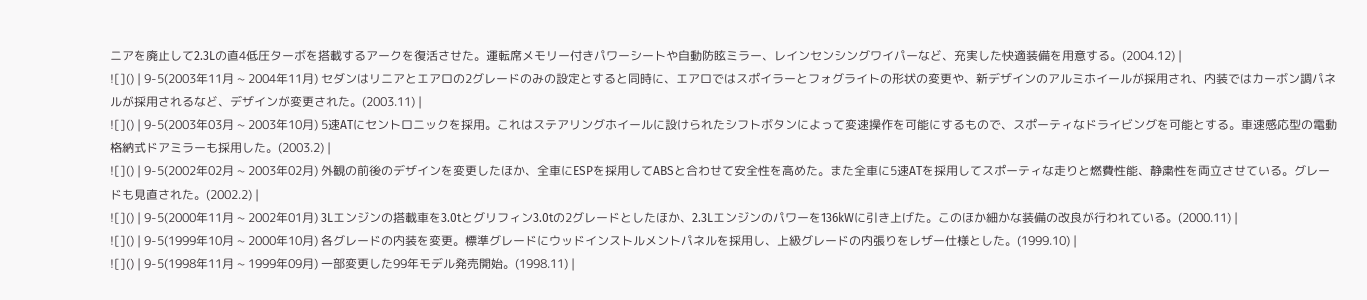ニアを廃止して2.3Lの直4低圧ターボを搭載するアークを復活させた。運転席メモリー付きパワーシートや自動防眩ミラー、レインセンシングワイパーなど、充実した快適装備を用意する。(2004.12) |
![]() | 9-5(2003年11月 ~ 2004年11月) セダンはリニアとエアロの2グレードのみの設定とすると同時に、エアロではスポイラーとフォグライトの形状の変更や、新デザインのアルミホイールが採用され、内装ではカーボン調パネルが採用されるなど、デザインが変更された。(2003.11) |
![]() | 9-5(2003年03月 ~ 2003年10月) 5速ATにセントロニックを採用。これはステアリングホイールに設けられたシフトボタンによって変速操作を可能にするもので、スポーティなドライビングを可能とする。車速感応型の電動格納式ドアミラーも採用した。(2003.2) |
![]() | 9-5(2002年02月 ~ 2003年02月) 外観の前後のデザインを変更したほか、全車にESPを採用してABSと合わせて安全性を高めた。また全車に5速ATを採用してスポーティな走りと燃費性能、静粛性を両立させている。グレードも見直された。(2002.2) |
![]() | 9-5(2000年11月 ~ 2002年01月) 3Lエンジンの搭載車を3.0tとグリフィン3.0tの2グレードとしたほか、2.3Lエンジンのパワーを136kWに引き上げた。このほか細かな装備の改良が行われている。(2000.11) |
![]() | 9-5(1999年10月 ~ 2000年10月) 各グレードの内装を変更。標準グレードにウッドインストルメントパネルを採用し、上級グレードの内張りをレザー仕様とした。(1999.10) |
![]() | 9-5(1998年11月 ~ 1999年09月) 一部変更した99年モデル発売開始。(1998.11) |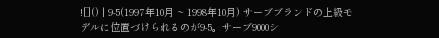![]() | 9-5(1997年10月 ~ 1998年10月) サーブブランドの上級モデルに位置づけられるのが9-5。サーブ9000シ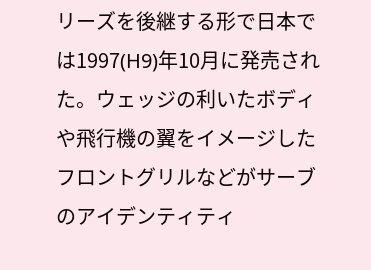リーズを後継する形で日本では1997(H9)年10月に発売された。ウェッジの利いたボディや飛行機の翼をイメージしたフロントグリルなどがサーブのアイデンティティ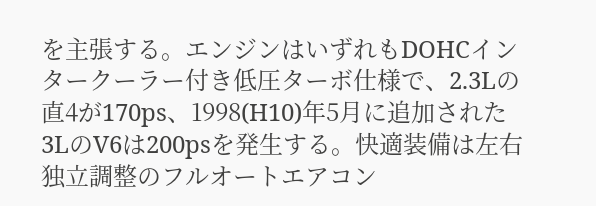を主張する。エンジンはいずれもDOHCインタークーラー付き低圧ターボ仕様で、2.3Lの直4が170ps、1998(H10)年5月に追加された3LのV6は200psを発生する。快適装備は左右独立調整のフルオートエアコン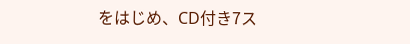をはじめ、CD付き7ス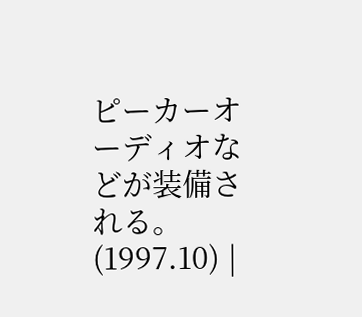ピーカーオーディオなどが装備される。(1997.10) |